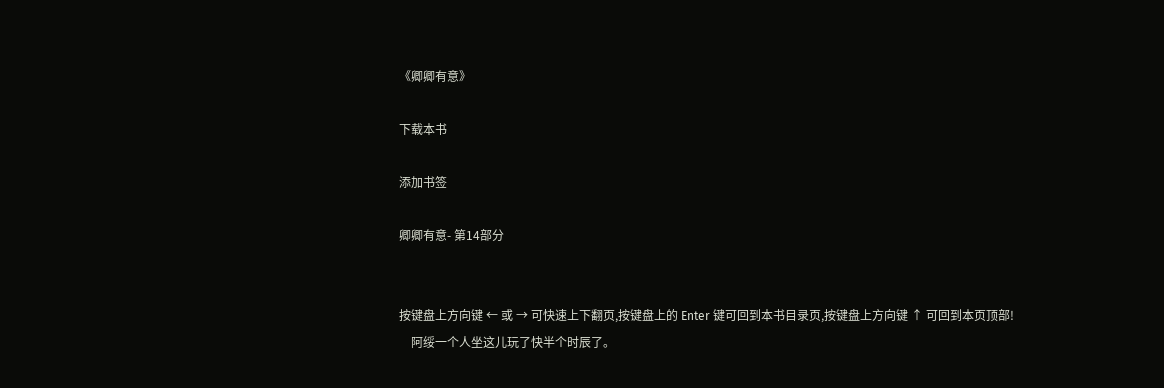《卿卿有意》

下载本书

添加书签

卿卿有意- 第14部分


按键盘上方向键 ← 或 → 可快速上下翻页,按键盘上的 Enter 键可回到本书目录页,按键盘上方向键 ↑ 可回到本页顶部!
    阿绥一个人坐这儿玩了快半个时辰了。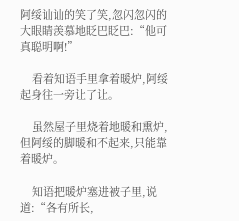阿绥讪讪的笑了笑,忽闪忽闪的大眼睛羡慕地眨巴眨巴:“他可真聪明啊!”

    看着知语手里拿着暖炉,阿绥起身往一旁让了让。

    虽然屋子里烧着地暖和熏炉,但阿绥的脚暖和不起来,只能靠着暖炉。

    知语把暖炉塞进被子里,说道:“各有所长,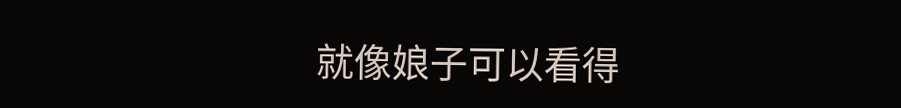就像娘子可以看得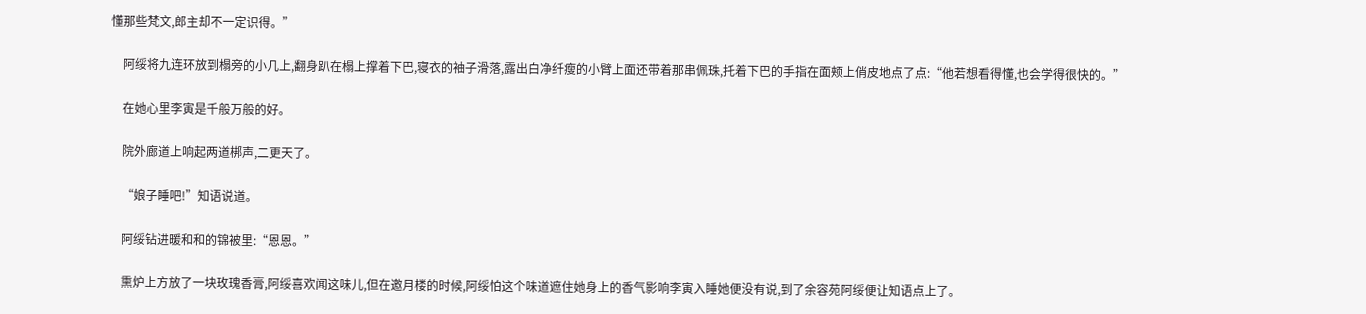懂那些梵文,郎主却不一定识得。”

    阿绥将九连环放到榻旁的小几上,翻身趴在榻上撑着下巴,寝衣的袖子滑落,露出白净纤瘦的小臂上面还带着那串佩珠,托着下巴的手指在面颊上俏皮地点了点:“他若想看得懂,也会学得很快的。”

    在她心里李寅是千般万般的好。

    院外廊道上响起两道梆声,二更天了。

    “娘子睡吧!”知语说道。

    阿绥钻进暖和和的锦被里:“恩恩。”

    熏炉上方放了一块玫瑰香膏,阿绥喜欢闻这味儿,但在邀月楼的时候,阿绥怕这个味道遮住她身上的香气影响李寅入睡她便没有说,到了余容苑阿绥便让知语点上了。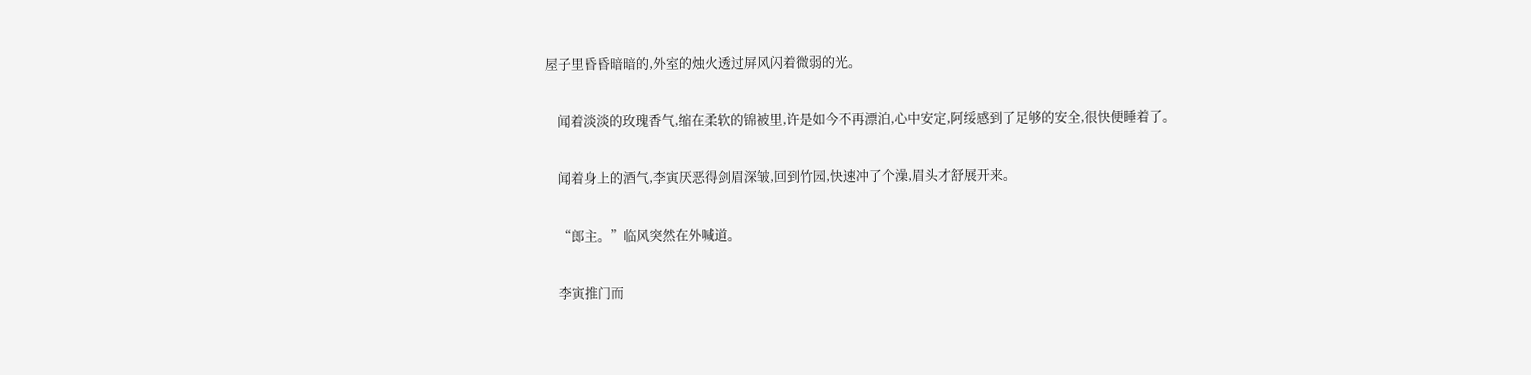屋子里昏昏暗暗的,外室的烛火透过屏风闪着微弱的光。

    闻着淡淡的玫瑰香气,缩在柔软的锦被里,许是如今不再漂泊,心中安定,阿绥感到了足够的安全,很快便睡着了。

    闻着身上的酒气,李寅厌恶得剑眉深皱,回到竹园,快速冲了个澡,眉头才舒展开来。

    “郎主。”临风突然在外喊道。

    李寅推门而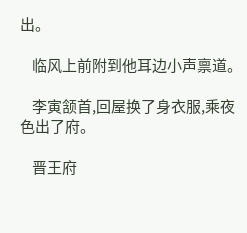出。

    临风上前附到他耳边小声禀道。

    李寅颔首,回屋换了身衣服,乘夜色出了府。

    晋王府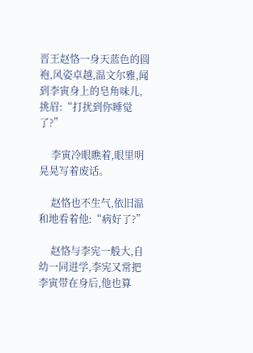晋王赵恪一身天蓝色的圆袍,风姿卓越,温文尔雅,闻到李寅身上的皂角味儿,挑眉:“打扰到你睡觉了?”

    李寅冷眼瞧着,眼里明晃晃写着废话。

    赵恪也不生气,依旧温和地看着他:“病好了?”

    赵恪与李宪一般大,自幼一同进学,李宪又常把李寅带在身后,他也算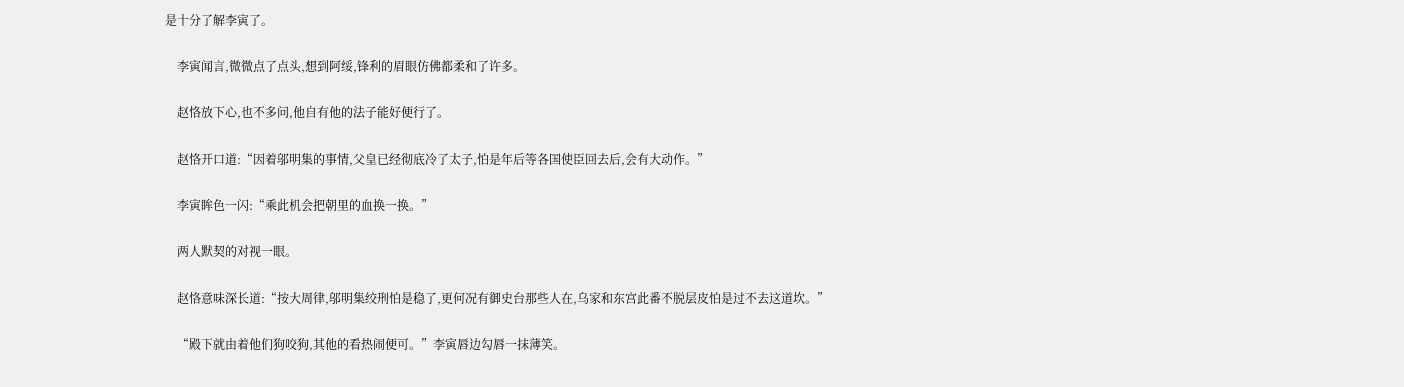是十分了解李寅了。

    李寅闻言,微微点了点头,想到阿绥,锋利的眉眼仿佛都柔和了许多。

    赵恪放下心,也不多问,他自有他的法子能好便行了。

    赵恪开口道:“因着邬明集的事情,父皇已经彻底冷了太子,怕是年后等各国使臣回去后,会有大动作。”

    李寅眸色一闪:“乘此机会把朝里的血换一换。”

    两人默契的对视一眼。

    赵恪意味深长道:“按大周律,邬明集绞刑怕是稳了,更何况有御史台那些人在,乌家和东宫此番不脱层皮怕是过不去这道坎。”

    “殿下就由着他们狗咬狗,其他的看热闹便可。”李寅唇边勾唇一抹薄笑。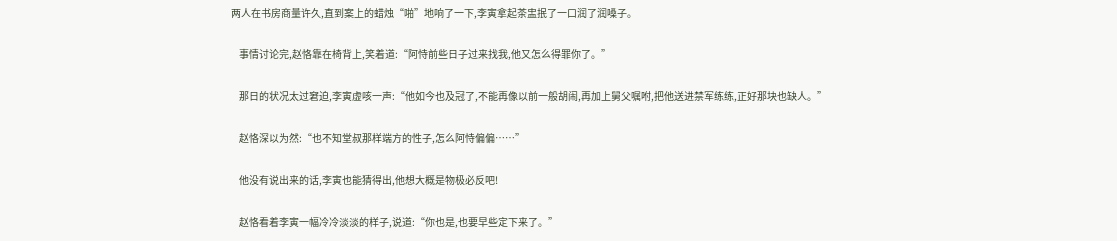两人在书房商量许久,直到案上的蜡烛“啪”地响了一下,李寅拿起茶盅抿了一口润了润嗓子。

    事情讨论完,赵恪靠在椅背上,笑着道:“阿恃前些日子过来找我,他又怎么得罪你了。”

    那日的状况太过窘迫,李寅虚咳一声:“他如今也及冠了,不能再像以前一般胡闹,再加上舅父嘱咐,把他送进禁军练练,正好那块也缺人。”

    赵恪深以为然:“也不知堂叔那样端方的性子,怎么阿恃偏偏……”

    他没有说出来的话,李寅也能猜得出,他想大概是物极必反吧!

    赵恪看着李寅一幅冷冷淡淡的样子,说道:“你也是,也要早些定下来了。”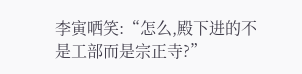李寅哂笑:“怎么,殿下进的不是工部而是宗正寺?”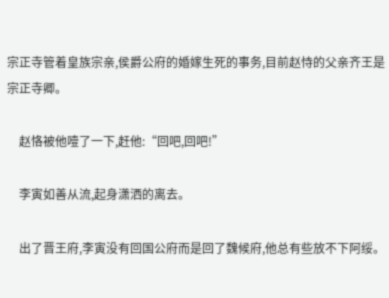宗正寺管着皇族宗亲,侯爵公府的婚嫁生死的事务,目前赵恃的父亲齐王是宗正寺卿。

    赵恪被他噎了一下,赶他:“回吧,回吧!”

    李寅如善从流,起身潇洒的离去。

    出了晋王府,李寅没有回国公府而是回了魏候府,他总有些放不下阿绥。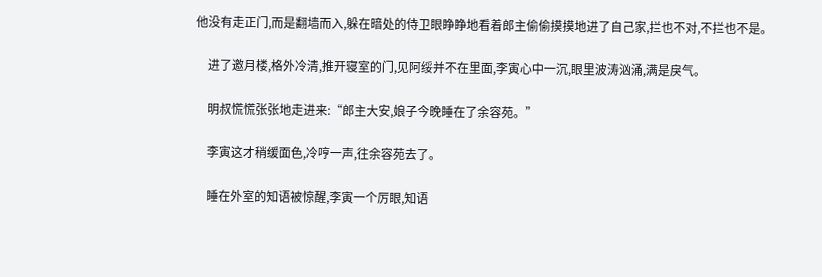他没有走正门,而是翻墙而入,躲在暗处的侍卫眼睁睁地看着郎主偷偷摸摸地进了自己家,拦也不对,不拦也不是。

    进了邀月楼,格外冷清,推开寝室的门,见阿绥并不在里面,李寅心中一沉,眼里波涛汹涌,满是戾气。

    明叔慌慌张张地走进来:“郎主大安,娘子今晚睡在了余容苑。”

    李寅这才稍缓面色,冷哼一声,往余容苑去了。

    睡在外室的知语被惊醒,李寅一个厉眼,知语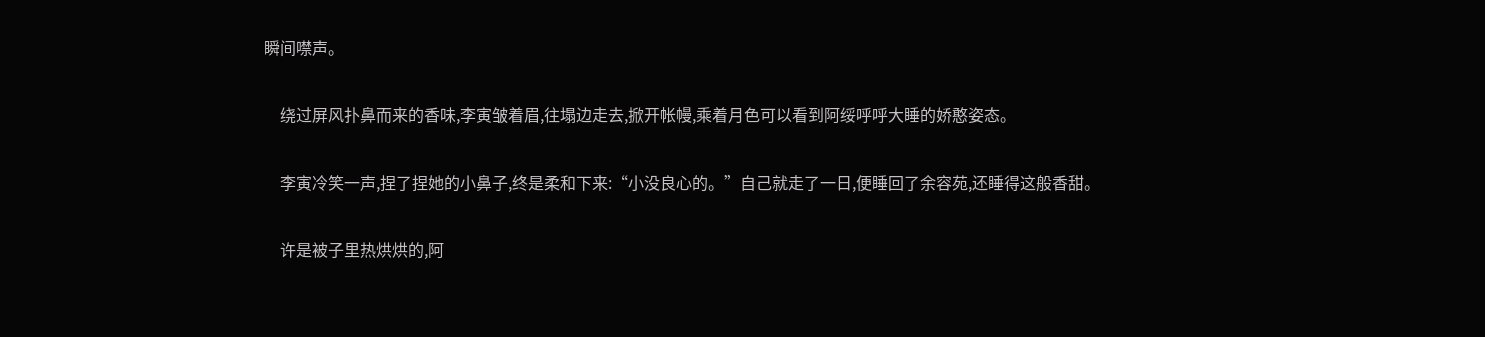瞬间噤声。

    绕过屏风扑鼻而来的香味,李寅皱着眉,往塌边走去,掀开帐幔,乘着月色可以看到阿绥呼呼大睡的娇憨姿态。

    李寅冷笑一声,捏了捏她的小鼻子,终是柔和下来:“小没良心的。”自己就走了一日,便睡回了余容苑,还睡得这般香甜。

    许是被子里热烘烘的,阿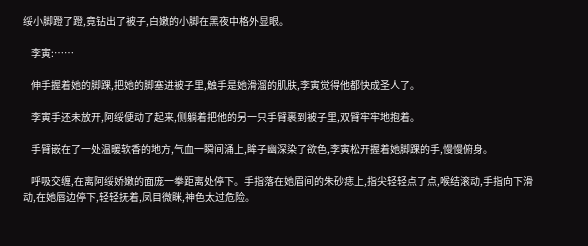绥小脚蹬了蹬,竟钻出了被子,白嫩的小脚在黑夜中格外显眼。

    李寅:……

    伸手握着她的脚踝,把她的脚塞进被子里,触手是她滑溜的肌肤,李寅觉得他都快成圣人了。

    李寅手还未放开,阿绥便动了起来,侧躺着把他的另一只手臂裹到被子里,双臂牢牢地抱着。

    手臂嵌在了一处温暖软香的地方,气血一瞬间涌上,眸子幽深染了欲色,李寅松开握着她脚踝的手,慢慢俯身。

    呼吸交缠,在离阿绥娇嫩的面庞一拳距离处停下。手指落在她眉间的朱砂痣上,指尖轻轻点了点,喉结滚动,手指向下滑动,在她唇边停下,轻轻抚着,凤目微眯,神色太过危险。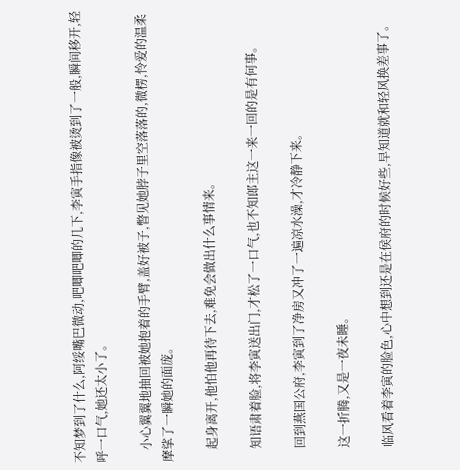不知梦到了什么,阿绥嘴巴微动,吧唧吧唧的几下,李寅手指像被烫到了一般,瞬间移开,轻呼一口气,她还太小了。

    小心翼翼地抽回被她抱着的手臂,盖好被子,瞥见她脖子里空落落的,微楞,怜爱的温柔摩挲了一瞬她的面庞。

    起身离开,他怕他再待下去,难免会做出什么事情来。

    知语肃着脸,将李寅送出门,才松了一口气,也不知郎主这一来一回的是有何事。

    回到燕国公府,李寅到了净房又冲了一遍凉水澡,才冷静下来。

    这一折腾,又是一夜未睡。

    临风看着李寅的脸色,心中想到还是在侯府的时候好些,早知道就和轻风换差事了。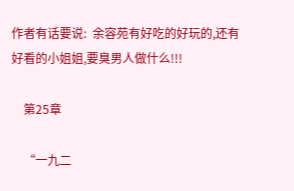作者有话要说:  余容苑有好吃的好玩的,还有好看的小姐姐,要臭男人做什么!!!

    第25章

    “一九二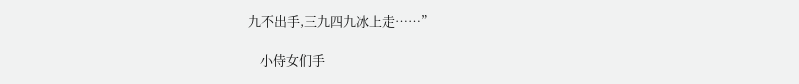九不出手,三九四九冰上走……”

    小侍女们手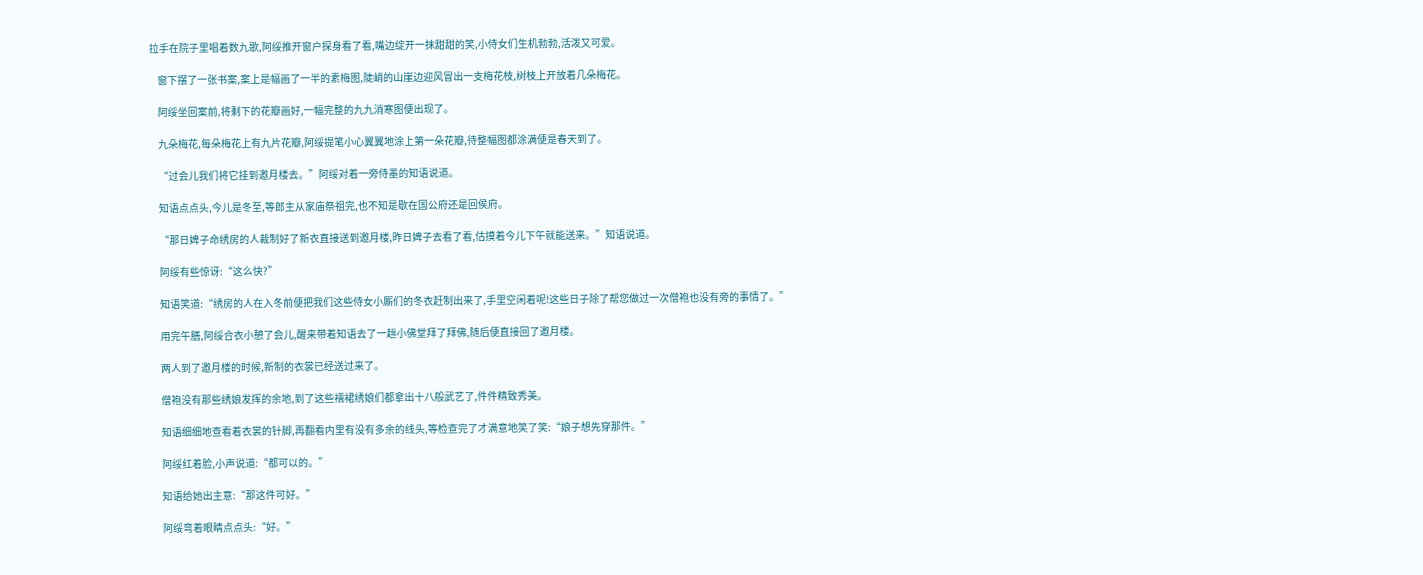拉手在院子里唱着数九歌,阿绥推开窗户探身看了看,嘴边绽开一抹甜甜的笑,小侍女们生机勃勃,活泼又可爱。

    窗下摆了一张书案,案上是幅画了一半的素梅图,陡峭的山崖边迎风冒出一支梅花枝,树枝上开放着几朵梅花。

    阿绥坐回案前,将剩下的花瓣画好,一幅完整的九九消寒图便出现了。

    九朵梅花,每朵梅花上有九片花瓣,阿绥提笔小心翼翼地涂上第一朵花瓣,待整幅图都涂满便是春天到了。

    “过会儿我们将它挂到邀月楼去。”阿绥对着一旁侍墨的知语说道。

    知语点点头,今儿是冬至,等郎主从家庙祭祖完,也不知是歇在国公府还是回侯府。

    “那日婢子命绣房的人裁制好了新衣直接送到邀月楼,昨日婢子去看了看,估摸着今儿下午就能送来。”知语说道。

    阿绥有些惊讶:“这么快?”

    知语笑道:“绣房的人在入冬前便把我们这些侍女小厮们的冬衣赶制出来了,手里空闲着呢!这些日子除了帮您做过一次僧袍也没有旁的事情了。”

    用完午膳,阿绥合衣小憩了会儿,醒来带着知语去了一趟小佛堂拜了拜佛,随后便直接回了邀月楼。

    两人到了邀月楼的时候,新制的衣裳已经送过来了。

    僧袍没有那些绣娘发挥的余地,到了这些襦裙绣娘们都拿出十八般武艺了,件件精致秀美。

    知语细细地查看着衣裳的针脚,再翻看内里有没有多余的线头,等检查完了才满意地笑了笑:“娘子想先穿那件。”

    阿绥红着脸,小声说道:“都可以的。”

    知语给她出主意:“那这件可好。”

    阿绥弯着眼睛点点头:“好。”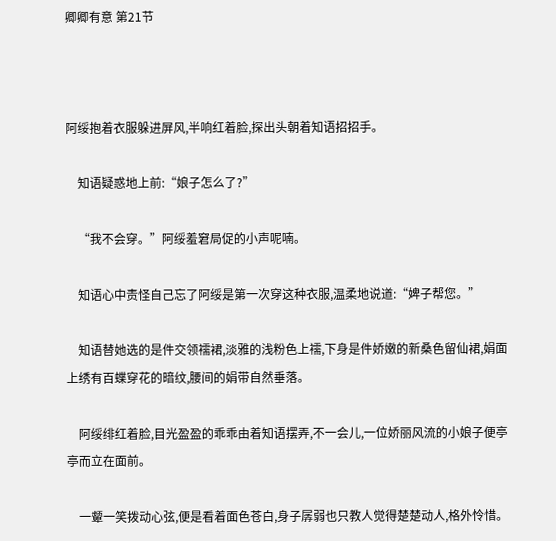卿卿有意 第21节



阿绥抱着衣服躲进屏风,半响红着脸,探出头朝着知语招招手。

    知语疑惑地上前:“娘子怎么了?”

    “我不会穿。”阿绥羞窘局促的小声呢喃。

    知语心中责怪自己忘了阿绥是第一次穿这种衣服,温柔地说道:“婢子帮您。”

    知语替她选的是件交领襦裙,淡雅的浅粉色上襦,下身是件娇嫩的新桑色留仙裙,娟面上绣有百蝶穿花的暗纹,腰间的娟带自然垂落。

    阿绥绯红着脸,目光盈盈的乖乖由着知语摆弄,不一会儿,一位娇丽风流的小娘子便亭亭而立在面前。

    一颦一笑拨动心弦,便是看着面色苍白,身子孱弱也只教人觉得楚楚动人,格外怜惜。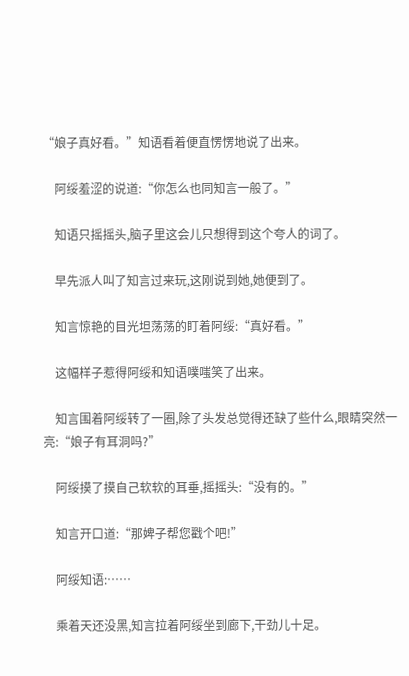“娘子真好看。”知语看着便直愣愣地说了出来。

    阿绥羞涩的说道:“你怎么也同知言一般了。”

    知语只摇摇头,脑子里这会儿只想得到这个夸人的词了。

    早先派人叫了知言过来玩,这刚说到她,她便到了。

    知言惊艳的目光坦荡荡的盯着阿绥:“真好看。”

    这幅样子惹得阿绥和知语噗嗤笑了出来。

    知言围着阿绥转了一圈,除了头发总觉得还缺了些什么,眼睛突然一亮:“娘子有耳洞吗?”

    阿绥摸了摸自己软软的耳垂,摇摇头:“没有的。”

    知言开口道:“那婢子帮您戳个吧!”

    阿绥知语:……

    乘着天还没黑,知言拉着阿绥坐到廊下,干劲儿十足。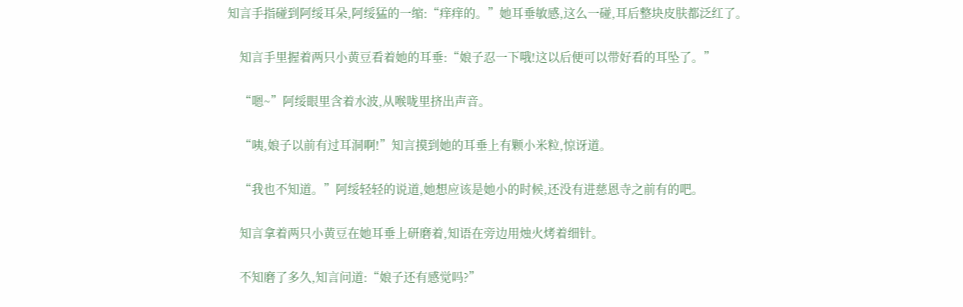知言手指碰到阿绥耳朵,阿绥猛的一缩:“痒痒的。”她耳垂敏感,这么一碰,耳后整块皮肤都泛红了。

    知言手里握着两只小黄豆看着她的耳垂:“娘子忍一下哦!这以后便可以带好看的耳坠了。”

    “嗯~”阿绥眼里含着水波,从喉咙里挤出声音。

    “咦,娘子以前有过耳洞啊!”知言摸到她的耳垂上有颗小米粒,惊讶道。

    “我也不知道。”阿绥轻轻的说道,她想应该是她小的时候,还没有进慈恩寺之前有的吧。

    知言拿着两只小黄豆在她耳垂上研磨着,知语在旁边用烛火烤着细针。

    不知磨了多久,知言问道:“娘子还有感觉吗?”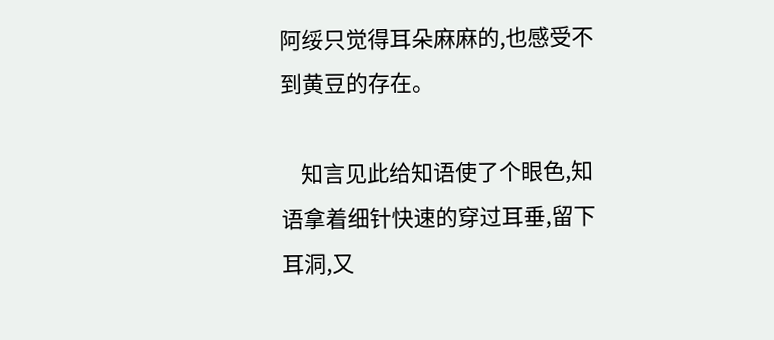阿绥只觉得耳朵麻麻的,也感受不到黄豆的存在。

    知言见此给知语使了个眼色,知语拿着细针快速的穿过耳垂,留下耳洞,又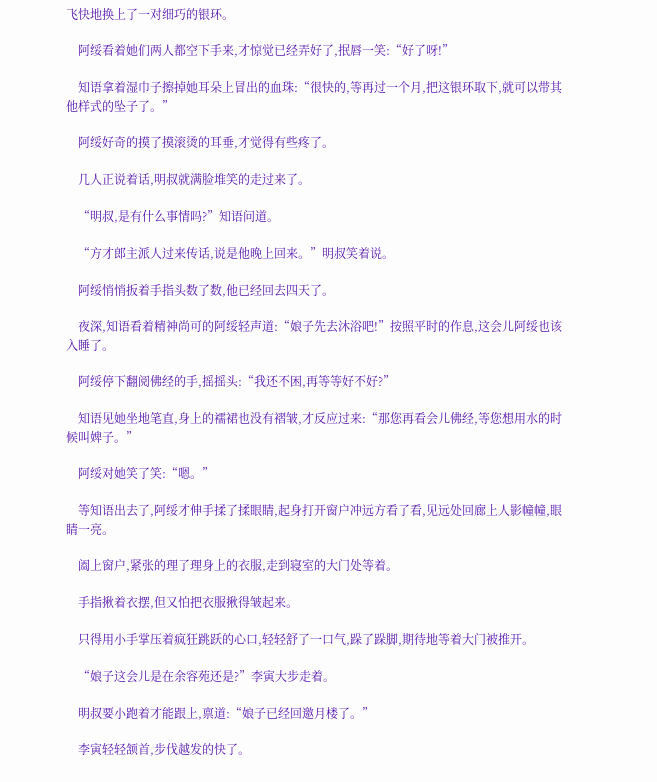飞快地换上了一对细巧的银环。

    阿绥看着她们两人都空下手来,才惊觉已经弄好了,抿唇一笑:“好了呀!”

    知语拿着湿巾子擦掉她耳朵上冒出的血珠:“很快的,等再过一个月,把这银环取下,就可以带其他样式的坠子了。”

    阿绥好奇的摸了摸滚烫的耳垂,才觉得有些疼了。

    几人正说着话,明叔就满脸堆笑的走过来了。

    “明叔,是有什么事情吗?”知语问道。

    “方才郎主派人过来传话,说是他晚上回来。”明叔笑着说。

    阿绥悄悄扳着手指头数了数,他已经回去四天了。

    夜深,知语看着精神尚可的阿绥轻声道:“娘子先去沐浴吧!”按照平时的作息,这会儿阿绥也该入睡了。

    阿绥停下翻阅佛经的手,摇摇头:“我还不困,再等等好不好?”

    知语见她坐地笔直,身上的襦裙也没有褶皱,才反应过来:“那您再看会儿佛经,等您想用水的时候叫婢子。”

    阿绥对她笑了笑:“嗯。”

    等知语出去了,阿绥才伸手揉了揉眼睛,起身打开窗户冲远方看了看,见远处回廊上人影幢幢,眼睛一亮。

    阖上窗户,紧张的理了理身上的衣服,走到寝室的大门处等着。

    手指揪着衣摆,但又怕把衣服揪得皱起来。

    只得用小手掌压着疯狂跳跃的心口,轻轻舒了一口气,跺了跺脚,期待地等着大门被推开。

    “娘子这会儿是在余容苑还是?”李寅大步走着。

    明叔要小跑着才能跟上,禀道:“娘子已经回邀月楼了。”

    李寅轻轻颔首,步伐越发的快了。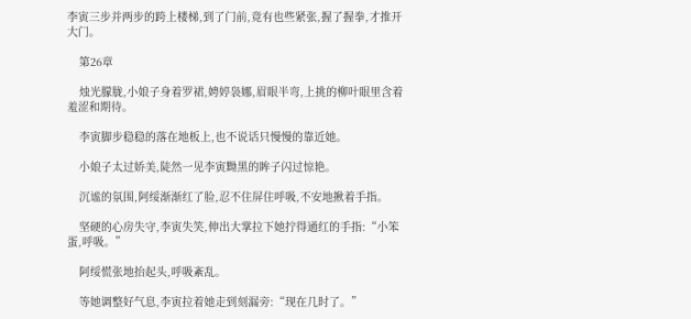李寅三步并两步的跨上楼梯,到了门前,竟有也些紧张,握了握拳,才推开大门。

    第26章

    烛光朦胧,小娘子身着罗裙,娉婷袅娜,眉眼半弯,上挑的柳叶眼里含着羞涩和期待。

    李寅脚步稳稳的落在地板上,也不说话只慢慢的靠近她。

    小娘子太过娇美,陡然一见李寅黝黑的眸子闪过惊艳。

    沉谧的氛围,阿绥渐渐红了脸,忍不住屏住呼吸,不安地揪着手指。

    坚硬的心房失守,李寅失笑,伸出大掌拉下她拧得通红的手指:“小笨蛋,呼吸。”

    阿绥慌张地抬起头,呼吸紊乱。

    等她调整好气息,李寅拉着她走到刻漏旁:“现在几时了。”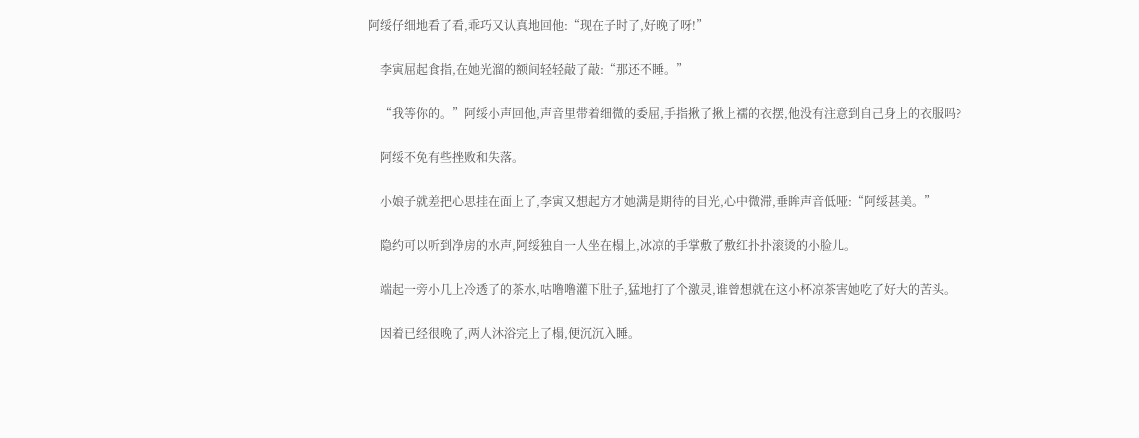阿绥仔细地看了看,乖巧又认真地回他:“现在子时了,好晚了呀!”

    李寅屈起食指,在她光溜的额间轻轻敲了敲:“那还不睡。”

    “我等你的。”阿绥小声回他,声音里带着细微的委屈,手指揪了揪上襦的衣摆,他没有注意到自己身上的衣服吗?

    阿绥不免有些挫败和失落。

    小娘子就差把心思挂在面上了,李寅又想起方才她满是期待的目光,心中微滞,垂眸声音低哑:“阿绥甚美。”

    隐约可以听到净房的水声,阿绥独自一人坐在榻上,冰凉的手掌敷了敷红扑扑滚烫的小脸儿。

    端起一旁小几上冷透了的茶水,咕噜噜灌下肚子,猛地打了个激灵,谁曾想就在这小杯凉茶害她吃了好大的苦头。

    因着已经很晚了,两人沐浴完上了榻,便沉沉入睡。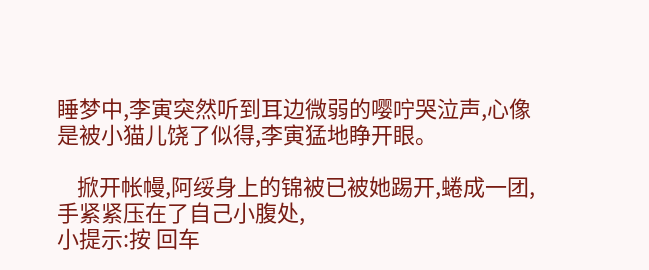睡梦中,李寅突然听到耳边微弱的嘤咛哭泣声,心像是被小猫儿饶了似得,李寅猛地睁开眼。

    掀开帐幔,阿绥身上的锦被已被她踢开,蜷成一团,手紧紧压在了自己小腹处,
小提示:按 回车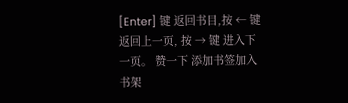[Enter] 键 返回书目,按 ← 键 返回上一页, 按 → 键 进入下一页。 赞一下 添加书签加入书架